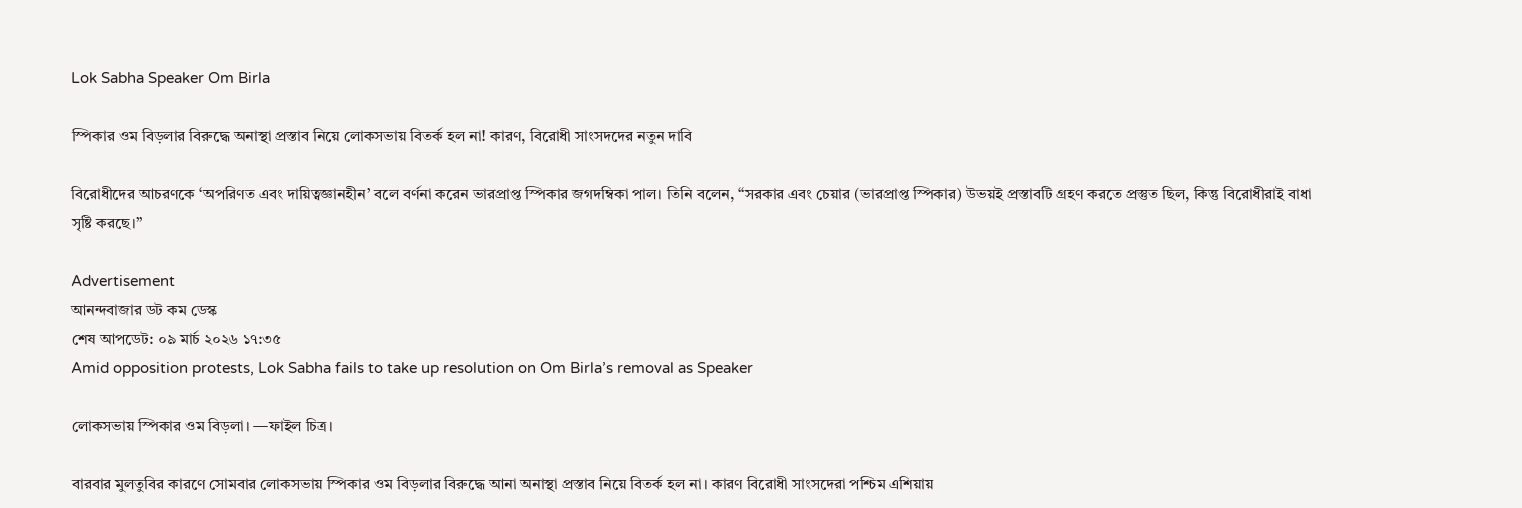Lok Sabha Speaker Om Birla

স্পিকার ওম বিড়লার বিরুদ্ধে অনাস্থা প্রস্তাব নিয়ে লোকসভায় বিতর্ক হল না! কারণ, বিরোধী সাংসদদের নতুন দাবি

বিরোধীদের আচরণকে ‘অপরিণত এবং দায়িত্বজ্ঞানহীন’ বলে বর্ণনা করেন ভারপ্রাপ্ত স্পিকার জগদম্বিকা পাল। তিনি বলেন, ‘‘সরকার এবং চেয়ার (ভারপ্রাপ্ত স্পিকার) উভয়ই প্রস্তাবটি গ্রহণ করতে প্রস্তুত ছিল, কিন্তু বিরোধীরাই বাধা সৃষ্টি করছে।’’

Advertisement
আনন্দবাজার ডট কম ডেস্ক
শেষ আপডেট: ০৯ মার্চ ২০২৬ ১৭:৩৫
Amid opposition protests, Lok Sabha fails to take up resolution on Om Birla’s removal as Speaker

লোকসভায় স্পিকার ওম বিড়লা। —ফাইল চিত্র।

বারবার মুলতুবির কারণে সোমবার লোকসভায় স্পিকার ওম বিড়লার বিরুদ্ধে আনা অনাস্থা প্রস্তাব নিয়ে বিতর্ক হল না। কারণ বিরোধী সাংসদেরা পশ্চিম এশিয়ায়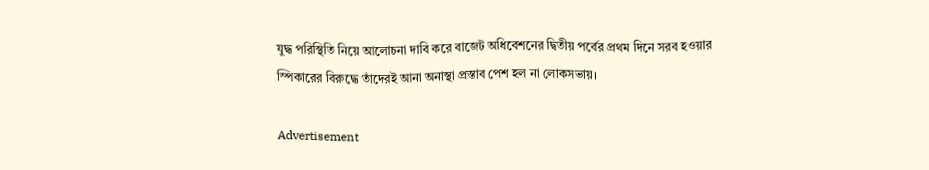যুদ্ধ পরিস্থিতি নিয়ে আলোচনা দাবি করে বাজেট অধিবেশনের দ্বিতীয় পর্বের প্রথম দিনে সরব হওয়ার স্পিকারের বিরুদ্ধে তাঁদেরই আনা অনাস্থা প্রস্তাব পেশ হল না লোকসভায়।

Advertisement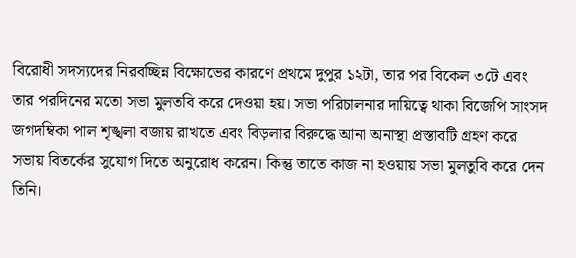বিরোধী সদস্যদের নিরবচ্ছিন্ন বিক্ষোভের কারণে প্রথমে দুপুর ১২টা, তার পর বিকেল ৩টে এবং তার পরদিনের মতো সভা মুলতবি করে দেওয়া হয়। সভা পরিচালনার দায়িত্বে থাকা বিজেপি সাংসদ জগদম্বিকা পাল শৃঙ্খলা বজায় রাখতে এবং বিড়লার বিরুদ্ধে আনা অনাস্থা প্রস্তাবটি গ্রহণ করে সভায় বিতর্কের সুযোগ দিতে অনুরোধ করেন। কিন্তু তাতে কাজ না হওয়ায় সভা মুলতুবি করে দেন তিনি।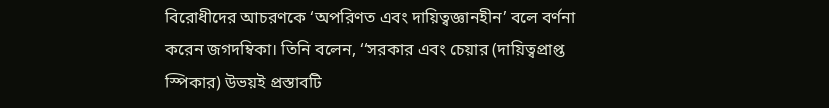বিরোধীদের আচরণকে ‘অপরিণত এবং দায়িত্বজ্ঞানহীন’ বলে বর্ণনা করেন জগদম্বিকা। তিনি বলেন, ‘‘সরকার এবং চেয়ার (দায়িত্বপ্রাপ্ত স্পিকার) উভয়ই প্রস্তাবটি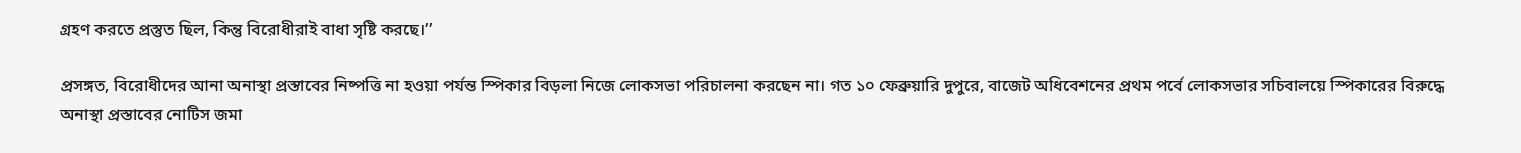গ্রহণ করতে প্রস্তুত ছিল, কিন্তু বিরোধীরাই বাধা সৃষ্টি করছে।’’

প্রসঙ্গত, বিরোধীদের আনা অনাস্থা প্রস্তাবের নিষ্পত্তি না হওয়া পর্যন্ত স্পিকার বিড়লা নিজে লোকসভা পরিচালনা করছেন না। গত ১০ ফেব্রুয়ারি দুপুরে, বাজেট অধিবেশনের প্রথম পর্বে লোকসভার সচিবালয়ে স্পিকারের বিরুদ্ধে অনাস্থা প্রস্তাবের নোটিস জমা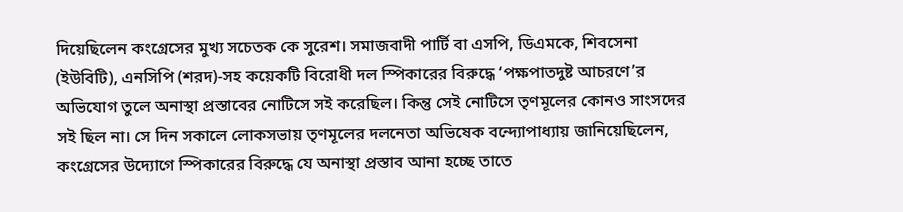দিয়েছিলেন কংগ্রেসের মুখ্য সচেতক কে সুরেশ। সমাজবাদী পার্টি বা এসপি, ডিএমকে, শিবসেনা (ইউবিটি), এনসিপি (শরদ)-সহ কয়েকটি বিরোধী দল স্পিকারের বিরুদ্ধে ‘পক্ষপাতদুষ্ট আচরণে’র অভিযোগ তুলে অনাস্থা প্রস্তাবের নোটিসে সই করেছিল। কিন্তু সেই নোটিসে তৃণমূলের কোনও সাংসদের সই ছিল না। সে দিন সকালে লোকসভায় তৃণমূলের দলনেতা অভিষেক বন্দ্যোপাধ্যায় জানিয়েছিলেন, কংগ্রেসের উদ্যোগে স্পিকারের বিরুদ্ধে যে অনাস্থা প্রস্তাব আনা হচ্ছে তাতে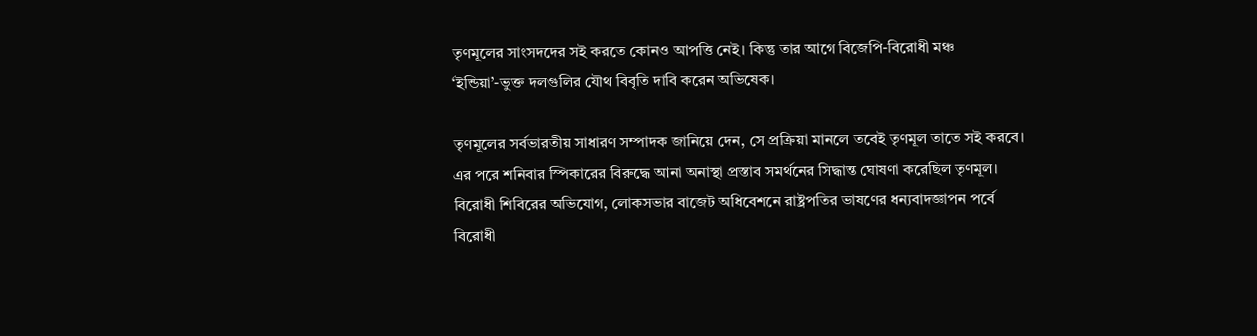তৃণমূলের সাংসদদের সই করতে কোনও আপত্তি নেই। কিন্তু তার আগে বিজেপি-বিরোধী মঞ্চ ‘ইন্ডিয়া’-ভুক্ত দলগুলির যৌথ বিবৃতি দাবি করেন অভিষেক।

তৃণমূলের সর্বভারতীয় সাধারণ সম্পাদক জানিয়ে দেন, সে প্রক্রিয়া মানলে তবেই তৃণমূল তাতে সই করবে। এর পরে শনিবার স্পিকারের বিরুদ্ধে আনা অনাস্থা প্রস্তাব সমর্থনের সিদ্ধান্ত ঘোষণা করেছিল তৃণমূল। বিরোধী শিবিরের অভিযোগ, লোকসভার বাজেট অধিবেশনে রাষ্ট্রপতির ভাষণের ধন্যবাদজ্ঞাপন পর্বে বিরোধী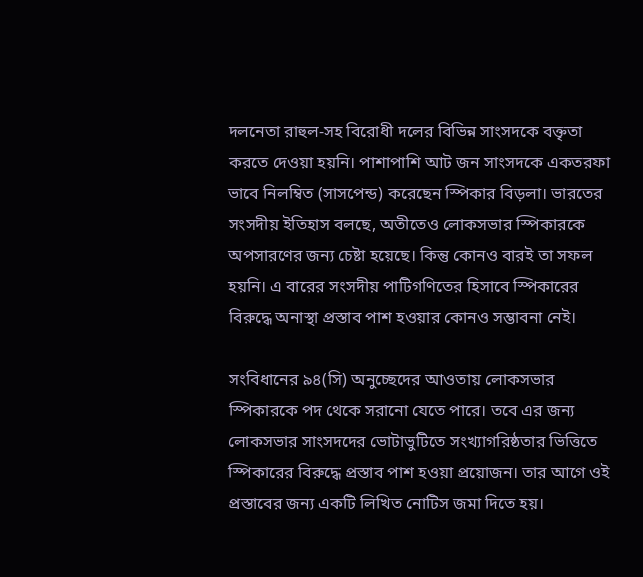দলনেতা রাহুল-সহ বিরোধী দলের বিভিন্ন সাংসদকে বক্তৃতা করতে দেওয়া হয়নি। পাশাপাশি আট জন সাংসদকে একতরফা ভাবে নিলম্বিত (সাসপেন্ড) করেছেন স্পিকার বিড়লা। ভারতের সংসদীয় ইতিহাস বলছে, অতীতেও লোকসভার স্পিকারকে অপসারণের জন্য চেষ্টা হয়েছে। কিন্তু কোনও বারই তা সফল হয়নি। এ বারের সংসদীয় পাটিগণিতের হিসাবে স্পিকারের বিরুদ্ধে অনাস্থা প্রস্তাব পাশ হওয়ার কোনও সম্ভাবনা নেই।

সংবিধানের ৯৪(সি) অনুচ্ছেদের আওতায় লোকসভার স্পিকারকে পদ থেকে সরানো যেতে পারে। তবে এর জন্য লোকসভার সাংসদদের ভোটাভুটিতে সংখ্যাগরিষ্ঠতার ভিত্তিতে স্পিকারের বিরুদ্ধে প্রস্তাব পাশ হওয়া প্রয়োজন। তার আগে ওই প্রস্তাবের জন্য একটি লিখিত নোটিস জমা দিতে হয়।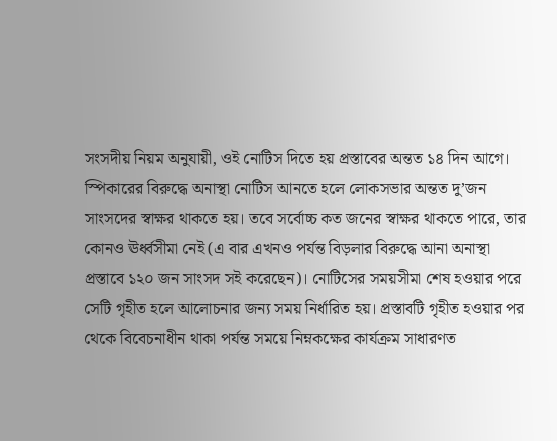সংসদীয় নিয়ম অনুযায়ী, ওই নোটিস দিতে হয় প্রস্তাবের অন্তত ১৪ দিন আগে। স্পিকারের বিরুদ্ধে অনাস্থা নোটিস আনতে হলে লোকসভার অন্তত দু’জন সাংসদের স্বাক্ষর থাকতে হয়। তবে সর্বোচ্চ কত জনের স্বাক্ষর থাকতে পারে, তার কোনও ঊর্ধ্বসীমা নেই (এ বার এখনও পর্যন্ত বিড়লার বিরুদ্ধে আনা অনাস্থা প্রস্তাবে ১২০ জন সাংসদ সই করেছেন)। নোটিসের সময়সীমা শেষ হওয়ার পরে সেটি গৃহীত হলে আলোচনার জন্য সময় নির্ধারিত হয়। প্রস্তাবটি গৃহীত হওয়ার পর থেকে বিবেচনাধীন থাকা পর্যন্ত সময়ে নিম্নকক্ষের কার্যক্রম সাধারণত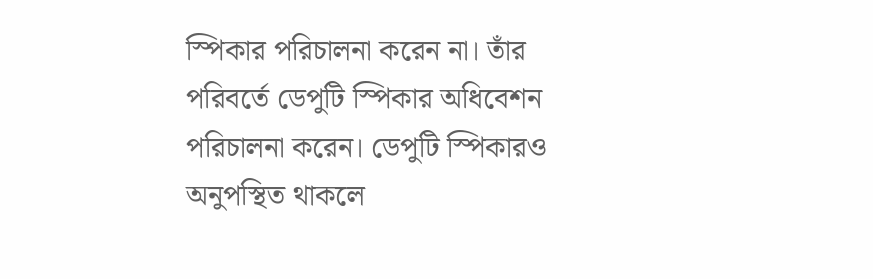স্পিকার পরিচালনা করেন না। তাঁর পরিবর্তে ডেপুটি স্পিকার অধিবেশন পরিচালনা করেন। ডেপুটি স্পিকারও অনুপস্থিত থাকলে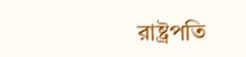রাষ্ট্রপতি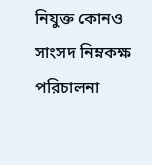নিযুক্ত কোনও সাংসদ নিম্নকক্ষ পরিচালনা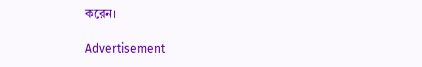করেন।

Advertisement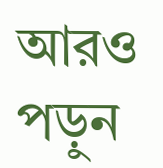আরও পড়ুন